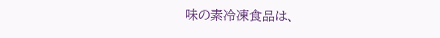味の素冷凍食品は、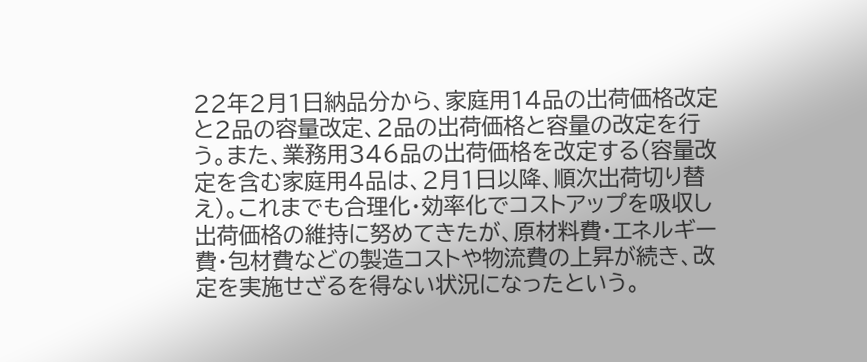22年2月1日納品分から、家庭用14品の出荷価格改定と2品の容量改定、2品の出荷価格と容量の改定を行う。また、業務用346品の出荷価格を改定する(容量改定を含む家庭用4品は、2月1日以降、順次出荷切り替え)。これまでも合理化・効率化でコストアップを吸収し出荷価格の維持に努めてきたが、原材料費・エネルギー費・包材費などの製造コストや物流費の上昇が続き、改定を実施せざるを得ない状況になったという。